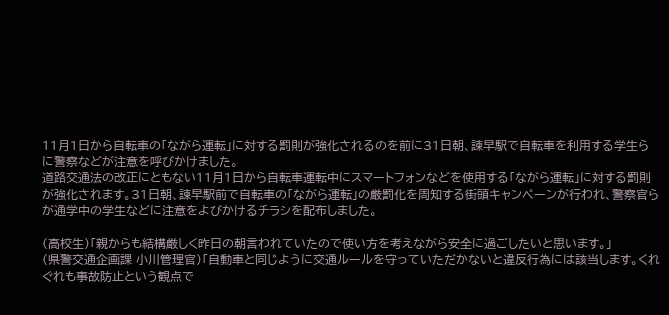11月1日から自転車の「ながら運転」に対する罰則が強化されるのを前に31日朝、諫早駅で自転車を利用する学生らに警察などが注意を呼びかけました。
道路交通法の改正にともない11月1日から自転車運転中にスマートフォンなどを使用する「ながら運転」に対する罰則が強化されます。31日朝、諫早駅前で自転車の「ながら運転」の厳罰化を周知する街頭キャンペーンが行われ、警察官らが通学中の学生などに注意をよびかけるチラシを配布しました。

(高校生)「親からも結構厳しく昨日の朝言われていたので使い方を考えながら安全に過ごしたいと思います。」
(県警交通企画課 小川管理官)「自動車と同じように交通ルールを守っていただかないと違反行為には該当します。くれぐれも事故防止という観点で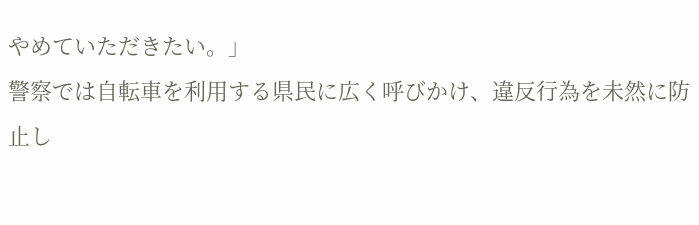やめていただきたい。」
警察では自転車を利用する県民に広く呼びかけ、違反行為を未然に防止し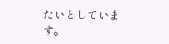たいとしています。